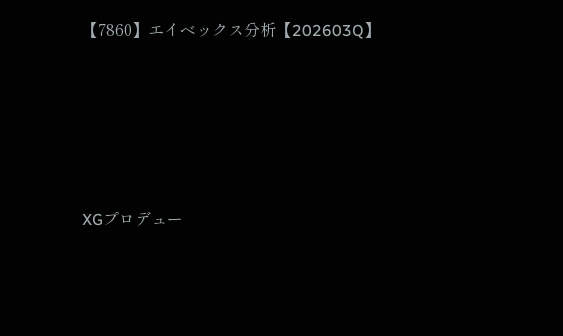【7860】エイベックス分析【202603Q】






XGプロデュー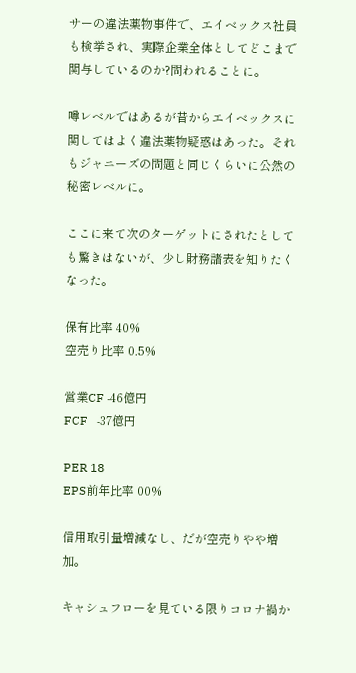サーの違法薬物事件で、エイベックス社員も検挙され、実際企業全体としてどこまで関与しているのか?問われることに。

噂レベルではあるが昔からエイベックスに関してはよく違法薬物疑惑はあった。それもジャニーズの問題と同じくらいに公然の秘密レベルに。

ここに来て次のターゲットにされたとしても驚きはないが、少し財務諸表を知りたくなった。

保有比率 40%
空売り比率 0.5%

営業CF -46億円
FCF   -37億円

PER 18
EPS前年比率 00%

信用取引量増減なし、だが空売りやや増加。

キャシュフローを見ている限りコロナ禍か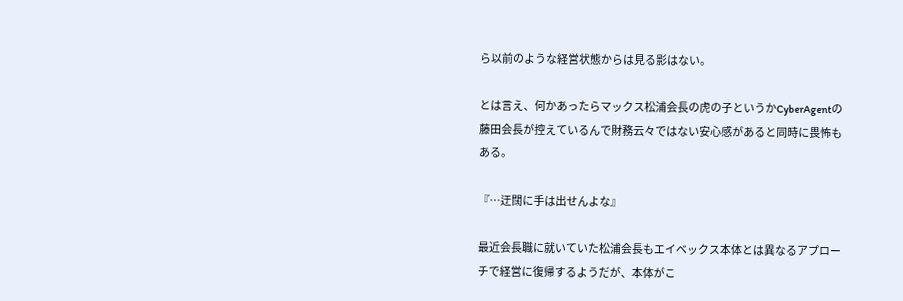ら以前のような経営状態からは見る影はない。

とは言え、何かあったらマックス松浦会長の虎の子というかCyberAgentの藤田会長が控えているんで財務云々ではない安心感があると同時に畏怖もある。

『…迂闊に手は出せんよな』

最近会長職に就いていた松浦会長もエイベックス本体とは異なるアプローチで経営に復帰するようだが、本体がこ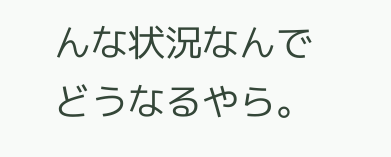んな状況なんでどうなるやら。